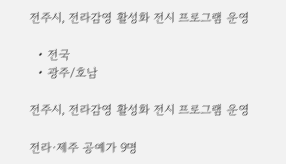전주시, 전라감영 활성화 전시 프로그램 운영

  • 전국
  • 광주/호남

전주시, 전라감영 활성화 전시 프로그램 운영

전라·제주 공예가 9명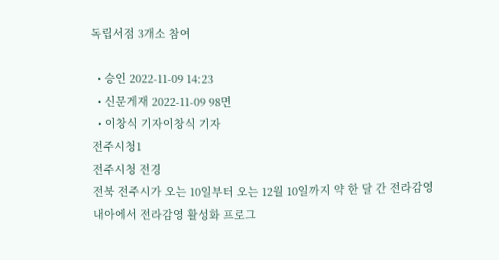독립서점 3개소 참여

  • 승인 2022-11-09 14:23
  • 신문게재 2022-11-09 98면
  • 이창식 기자이창식 기자
전주시청1
전주시청 전경
전북 전주시가 오는 10일부터 오는 12월 10일까지 약 한 달 간 전라감영 내아에서 전라감영 활성화 프로그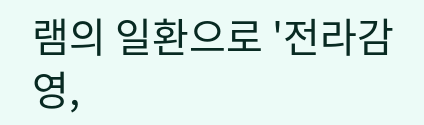램의 일환으로 '전라감영,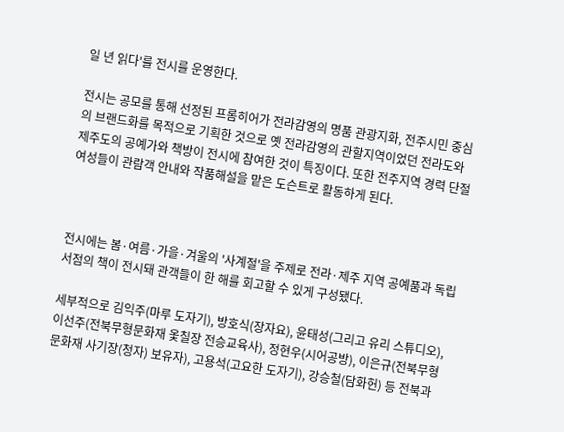일 년 읽다'를 전시를 운영한다.

전시는 공모를 통해 선정된 프롬히어가 전라감영의 명품 관광지화, 전주시민 중심의 브랜드화를 목적으로 기획한 것으로 옛 전라감영의 관할지역이었던 전라도와 제주도의 공예가와 책방이 전시에 참여한 것이 특징이다. 또한 전주지역 경력 단절 여성들이 관람객 안내와 작품해설을 맡은 도슨트로 활동하게 된다.



전시에는 봄·여름·가을·겨울의 '사계절'을 주제로 전라·제주 지역 공예품과 독립서점의 책이 전시돼 관객들이 한 해를 회고할 수 있게 구성됐다.

세부적으로 김익주(마루 도자기), 방호식(장자요), 윤태성(그리고 유리 스튜디오), 이선주(전북무형문화재 옻칠장 전승교육사), 정현우(시어공방), 이은규(전북무형문화재 사기장(청자) 보유자), 고용석(고요한 도자기), 강승철(담화헌) 등 전북과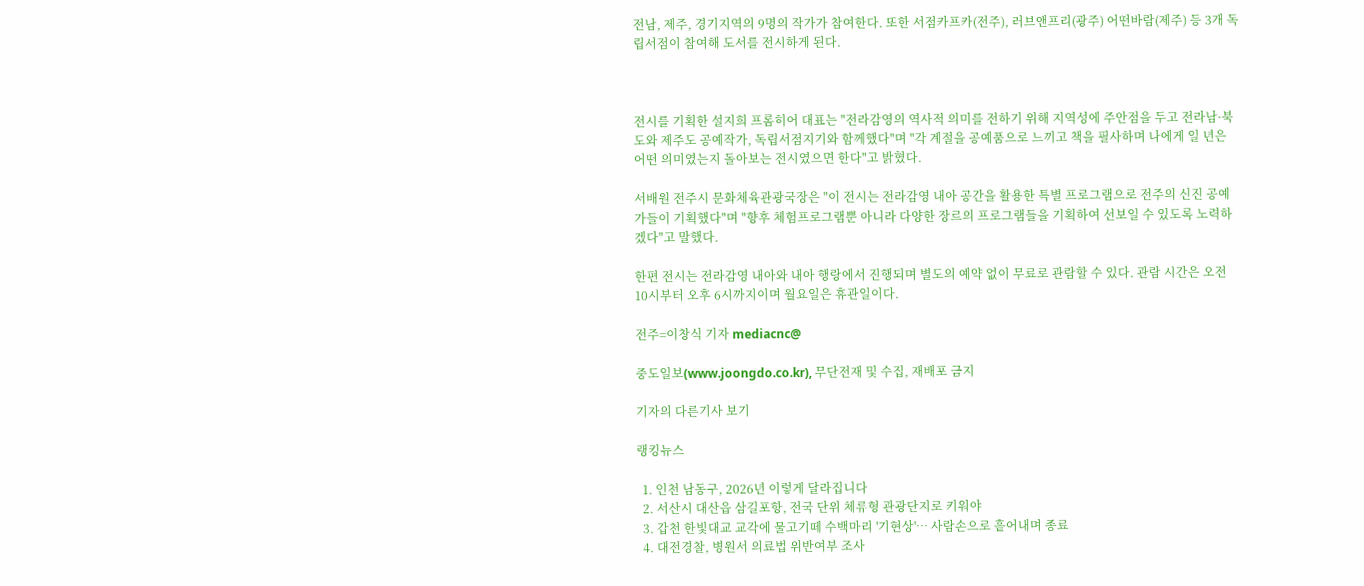전남, 제주, 경기지역의 9명의 작가가 참여한다. 또한 서점카프카(전주), 러브앤프리(광주) 어떤바람(제주) 등 3개 독립서점이 참여해 도서를 전시하게 된다.



전시를 기획한 설지희 프롬히어 대표는 "전라감영의 역사적 의미를 전하기 위해 지역성에 주안점을 두고 전라남·북도와 제주도 공예작가, 독립서점지기와 함께했다"며 "각 계절을 공예품으로 느끼고 책을 필사하며 나에게 일 년은 어떤 의미였는지 돌아보는 전시였으면 한다"고 밝혔다.

서배원 전주시 문화체육관광국장은 "이 전시는 전라감영 내아 공간을 활용한 특별 프로그램으로 전주의 신진 공예가들이 기획했다"며 "향후 체험프로그램뿐 아니라 다양한 장르의 프로그램들을 기획하여 선보일 수 있도록 노력하겠다"고 말했다.

한편 전시는 전라감영 내아와 내아 행랑에서 진행되며 별도의 예약 없이 무료로 관람할 수 있다. 관람 시간은 오전 10시부터 오후 6시까지이며 월요일은 휴관일이다.

전주=이창식 기자 mediacnc@

중도일보(www.joongdo.co.kr), 무단전재 및 수집, 재배포 금지

기자의 다른기사 보기

랭킹뉴스

  1. 인천 남동구, 2026년 이렇게 달라집니다
  2. 서산시 대산읍 삼길포항, 전국 단위 체류형 관광단지로 키워야
  3. 갑천 한빛대교 교각에 물고기떼 수백마리 '기현상'… 사람손으로 흩어내며 종료
  4. 대전경찰, 병원서 의료법 위반여부 조사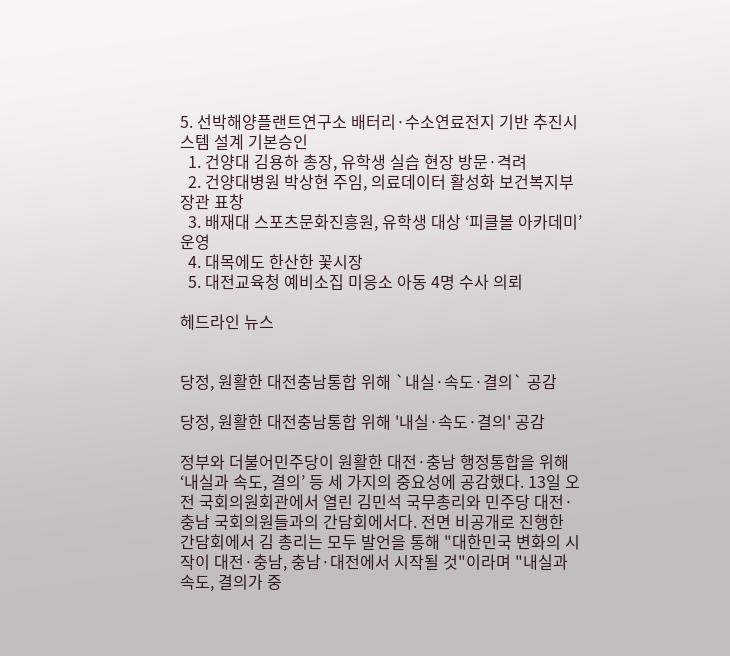5. 선박해양플랜트연구소 배터리·수소연료전지 기반 추진시스템 설계 기본승인
  1. 건양대 김용하 총장, 유학생 실습 현장 방문·격려
  2. 건양대병원 박상현 주임, 의료데이터 활성화 보건복지부장관 표창
  3. 배재대 스포츠문화진흥원, 유학생 대상 ‘피클볼 아카데미’ 운영
  4. 대목에도 한산한 꽃시장
  5. 대전교육청 예비소집 미응소 아동 4명 수사 의뢰

헤드라인 뉴스


당정, 원활한 대전충남통합 위해 `내실·속도·결의` 공감

당정, 원활한 대전충남통합 위해 '내실·속도·결의' 공감

정부와 더불어민주당이 원활한 대전·충남 행정통합을 위해 ‘내실과 속도, 결의’ 등 세 가지의 중요성에 공감했다. 13일 오전 국회의원회관에서 열린 김민석 국무총리와 민주당 대전·충남 국회의원들과의 간담회에서다. 전면 비공개로 진행한 간담회에서 김 총리는 모두 발언을 통해 "대한민국 변화의 시작이 대전·충남, 충남·대전에서 시작될 것"이라며 "내실과 속도, 결의가 중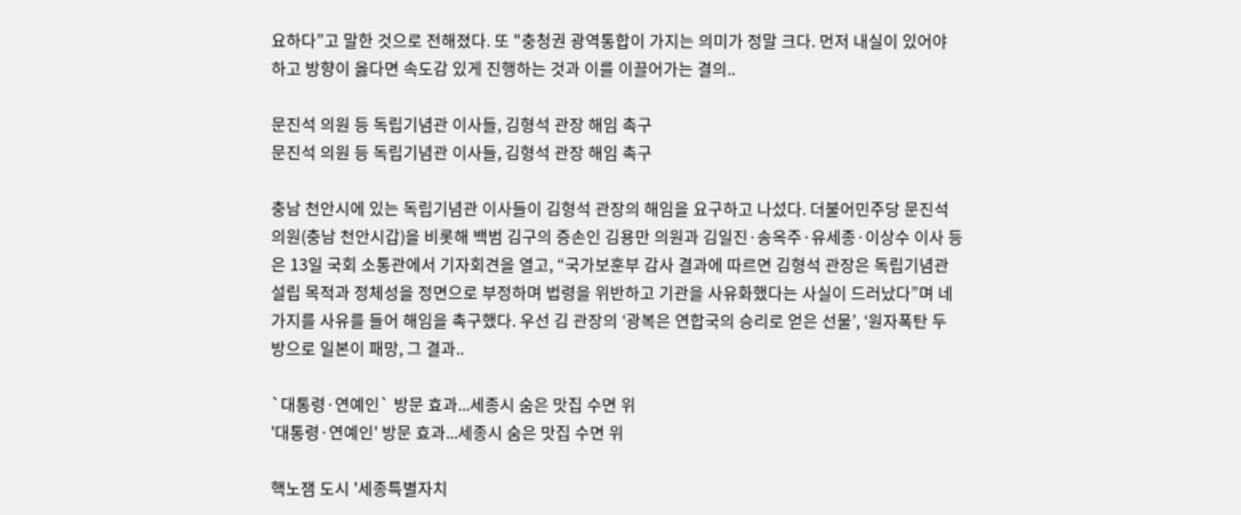요하다”고 말한 것으로 전해졌다. 또 "충청권 광역통합이 가지는 의미가 정말 크다. 먼저 내실이 있어야 하고 방향이 옳다면 속도감 있게 진행하는 것과 이를 이끌어가는 결의..

문진석 의원 등 독립기념관 이사들, 김형석 관장 해임 촉구
문진석 의원 등 독립기념관 이사들, 김형석 관장 해임 촉구

충남 천안시에 있는 독립기념관 이사들이 김형석 관장의 해임을 요구하고 나섰다. 더불어민주당 문진석 의원(충남 천안시갑)을 비롯해 백범 김구의 증손인 김용만 의원과 김일진·송옥주·유세종·이상수 이사 등은 13일 국회 소통관에서 기자회견을 열고, “국가보훈부 감사 결과에 따르면 김형석 관장은 독립기념관 설립 목적과 정체성을 정면으로 부정하며 법령을 위반하고 기관을 사유화했다는 사실이 드러났다”며 네 가지를 사유를 들어 해임을 촉구했다. 우선 김 관장의 ‘광복은 연합국의 승리로 얻은 선물’, ‘원자폭탄 두 방으로 일본이 패망, 그 결과..

`대통령·연예인` 방문 효과...세종시 숨은 맛집 수면 위
'대통령·연예인' 방문 효과...세종시 숨은 맛집 수면 위

핵노잼 도시 '세종특별자치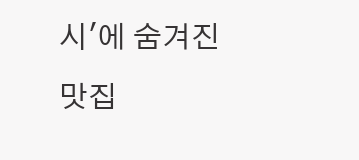시'에 숨겨진 맛집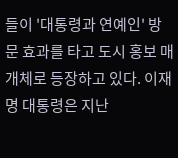들이 '대통령과 연예인' 방문 효과를 타고 도시 홍보 매개체로 등장하고 있다. 이재명 대통령은 지난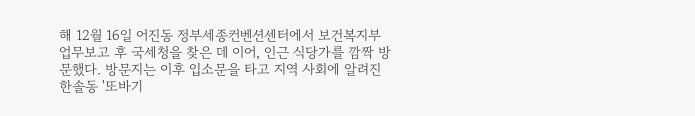해 12월 16일 어진동 정부세종컨벤션센터에서 보건복지부 업무보고 후 국세청을 찾은 데 이어, 인근 식당가를 깜짝 방문했다. 방문지는 이후 입소문을 타고 지역 사회에 알려진 한솔동 '또바기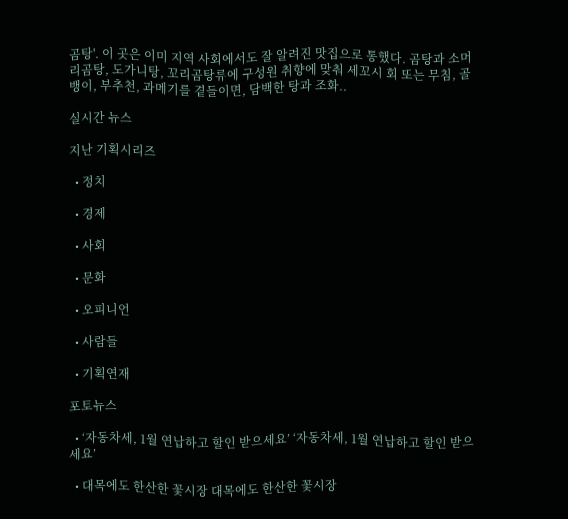곰탕'. 이 곳은 이미 지역 사회에서도 잘 알려진 맛집으로 통했다. 곰탕과 소머리곰탕, 도가니탕, 꼬리곰탕류에 구성원 취향에 맞춰 세꼬시 회 또는 무침, 골뱅이, 부추천, 과메기를 곁들이면, 담백한 탕과 조화..

실시간 뉴스

지난 기획시리즈

  • 정치

  • 경제

  • 사회

  • 문화

  • 오피니언

  • 사람들

  • 기획연재

포토뉴스

  • ‘자동차세, 1월 연납하고 할인 받으세요’ ‘자동차세, 1월 연납하고 할인 받으세요’

  • 대목에도 한산한 꽃시장 대목에도 한산한 꽃시장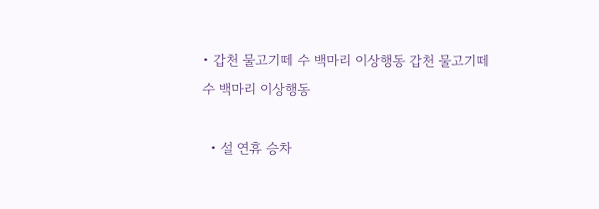• 갑천 물고기떼 수 백마리 이상행동 갑천 물고기떼 수 백마리 이상행동

  • 설 연휴 승차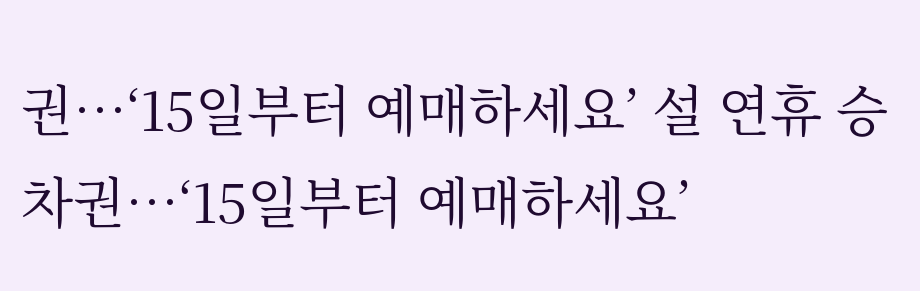권…‘15일부터 예매하세요’ 설 연휴 승차권…‘15일부터 예매하세요’